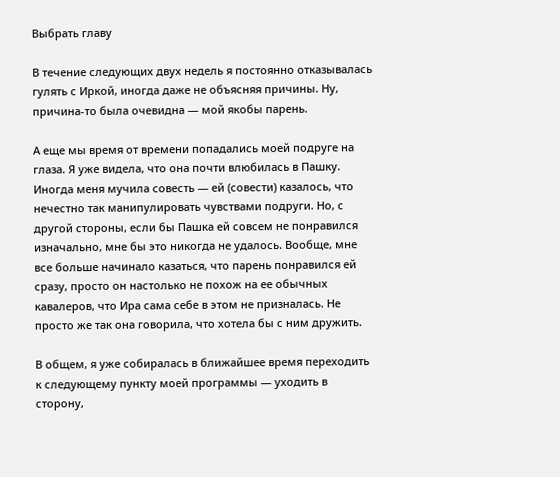Выбрать главу

В течение следующих двух недель я постоянно отказывалась гулять с Иркой, иногда даже не объясняя причины. Ну, причина-то была очевидна — мой якобы парень.

А еще мы время от времени попадались моей подруге на глаза. Я уже видела, что она почти влюбилась в Пашку. Иногда меня мучила совесть — ей (совести) казалось, что нечестно так манипулировать чувствами подруги. Но, с другой стороны, если бы Пашка ей совсем не понравился изначально, мне бы это никогда не удалось. Вообще, мне все больше начинало казаться, что парень понравился ей сразу, просто он настолько не похож на ее обычных кавалеров, что Ира сама себе в этом не призналась. Не просто же так она говорила, что хотела бы с ним дружить.

В общем, я уже собиралась в ближайшее время переходить к следующему пункту моей программы — уходить в сторону,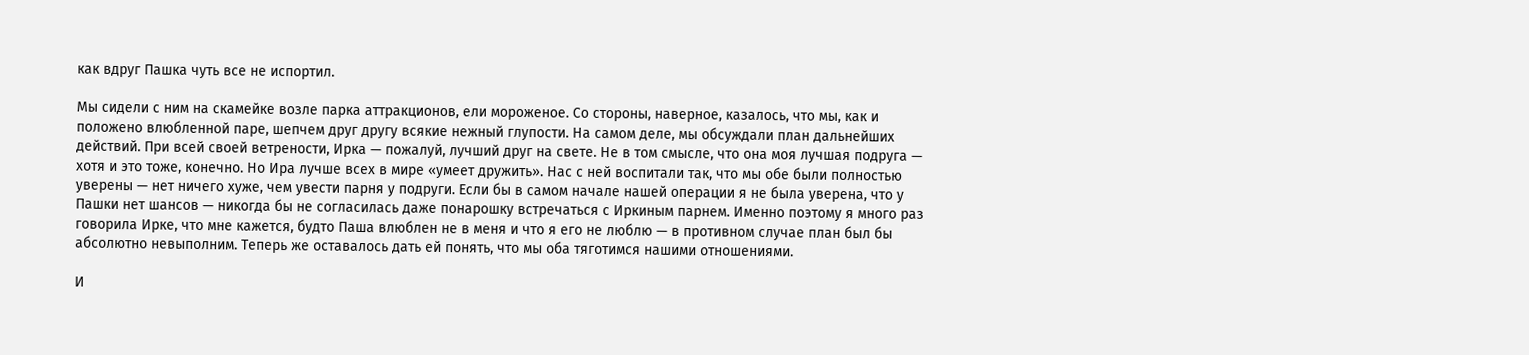как вдруг Пашка чуть все не испортил.

Мы сидели с ним на скамейке возле парка аттракционов, ели мороженое. Со стороны, наверное, казалось, что мы, как и положено влюбленной паре, шепчем друг другу всякие нежный глупости. На самом деле, мы обсуждали план дальнейших действий. При всей своей ветрености, Ирка — пожалуй, лучший друг на свете. Не в том смысле, что она моя лучшая подруга — хотя и это тоже, конечно. Но Ира лучше всех в мире «умеет дружить». Нас с ней воспитали так, что мы обе были полностью уверены — нет ничего хуже, чем увести парня у подруги. Если бы в самом начале нашей операции я не была уверена, что у Пашки нет шансов — никогда бы не согласилась даже понарошку встречаться с Иркиным парнем. Именно поэтому я много раз говорила Ирке, что мне кажется, будто Паша влюблен не в меня и что я его не люблю — в противном случае план был бы абсолютно невыполним. Теперь же оставалось дать ей понять, что мы оба тяготимся нашими отношениями.

И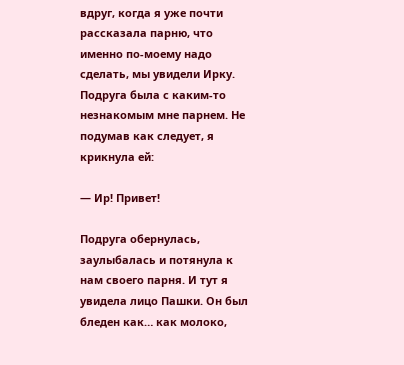вдруг, когда я уже почти рассказала парню, что именно по-моему надо сделать, мы увидели Ирку. Подруга была с каким-то незнакомым мне парнем. Не подумав как следует, я крикнула ей:

— Ир! Привет!

Подруга обернулась, заулыбалась и потянула к нам своего парня. И тут я увидела лицо Пашки. Он был бледен как… как молоко,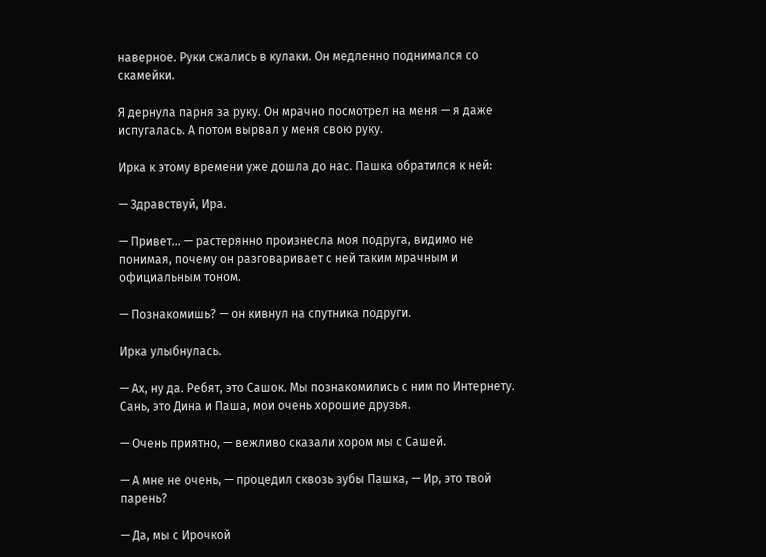наверное. Руки сжались в кулаки. Он медленно поднимался со скамейки.

Я дернула парня за руку. Он мрачно посмотрел на меня — я даже испугалась. А потом вырвал у меня свою руку.

Ирка к этому времени уже дошла до нас. Пашка обратился к ней:

— Здравствуй, Ира.

— Привет… — растерянно произнесла моя подруга, видимо не понимая, почему он разговаривает с ней таким мрачным и официальным тоном.

— Познакомишь? — он кивнул на спутника подруги.

Ирка улыбнулась.

— Ах, ну да. Ребят, это Сашок. Мы познакомились с ним по Интернету. Сань, это Дина и Паша, мои очень хорошие друзья.

— Очень приятно, — вежливо сказали хором мы с Сашей.

— А мне не очень, — процедил сквозь зубы Пашка, — Ир, это твой парень?

— Да, мы с Ирочкой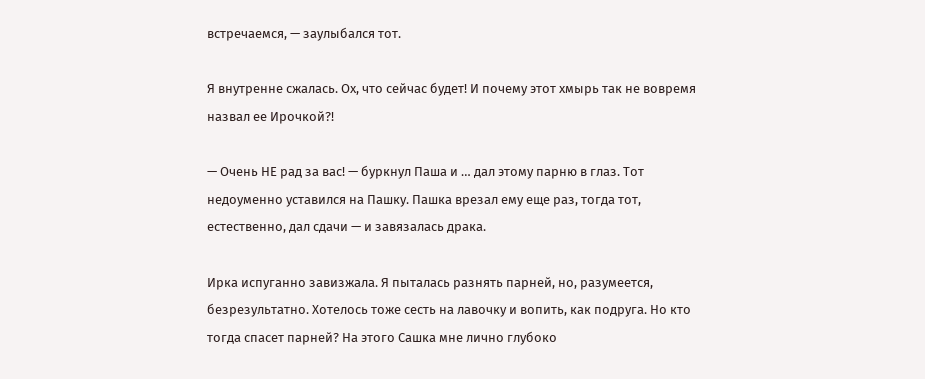встречаемся, — заулыбался тот.

Я внутренне сжалась. Ох, что сейчас будет! И почему этот хмырь так не вовремя назвал ее Ирочкой?!

— Очень НЕ рад за вас! — буркнул Паша и … дал этому парню в глаз. Тот недоуменно уставился на Пашку. Пашка врезал ему еще раз, тогда тот, естественно, дал сдачи — и завязалась драка.

Ирка испуганно завизжала. Я пыталась разнять парней, но, разумеется, безрезультатно. Хотелось тоже сесть на лавочку и вопить, как подруга. Но кто тогда спасет парней? На этого Сашка мне лично глубоко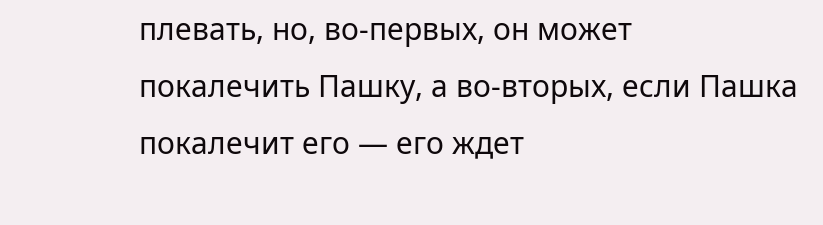плевать, но, во-первых, он может покалечить Пашку, а во-вторых, если Пашка покалечит его — его ждет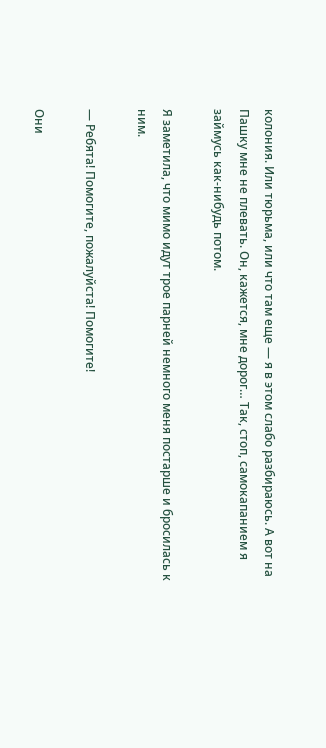колония. Или тюрьма, или что там еще — я в этом слабо разбираюсь. А вот на Пашку мне не плевать. Он, кажется, мне дорог… Так, стоп, самокапанием я займусь как-нибудь потом.

Я заметила, что мимо идут трое парней немного меня постарше и бросилась к ним.

— Ребята! Помогите, пожалуйста! Помогите!

Они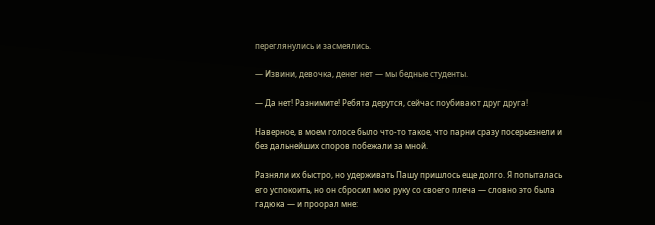переглянулись и засмеялись.

— Извини, девочка, денег нет — мы бедные студенты.

— Да нет! Разнимите! Ребята дерутся, сейчас поубивают друг друга!

Наверное, в моем голосе было что-то такое, что парни сразу посерьезнели и без дальнейших споров побежали за мной.

Разняли их быстро, но удерживать Пашу пришлось еще долго. Я попыталась его успокоить, но он сбросил мою руку со своего плеча — словно это была гадюка — и проорал мне: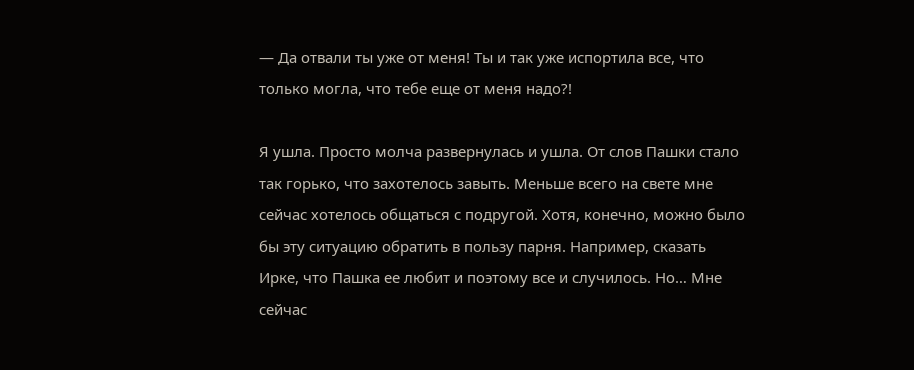— Да отвали ты уже от меня! Ты и так уже испортила все, что только могла, что тебе еще от меня надо?!

Я ушла. Просто молча развернулась и ушла. От слов Пашки стало так горько, что захотелось завыть. Меньше всего на свете мне сейчас хотелось общаться с подругой. Хотя, конечно, можно было бы эту ситуацию обратить в пользу парня. Например, сказать Ирке, что Пашка ее любит и поэтому все и случилось. Но… Мне сейчас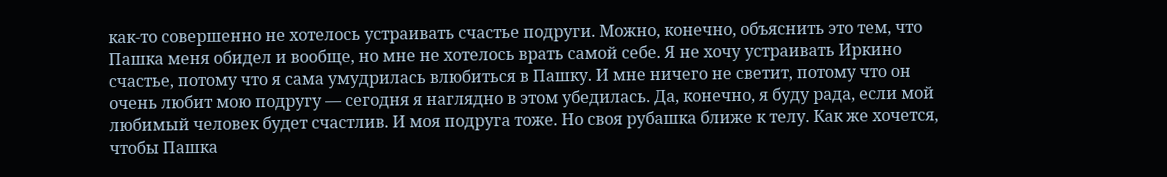как-то совершенно не хотелось устраивать счастье подруги. Можно, конечно, объяснить это тем, что Пашка меня обидел и вообще, но мне не хотелось врать самой себе. Я не хочу устраивать Иркино счастье, потому что я сама умудрилась влюбиться в Пашку. И мне ничего не светит, потому что он очень любит мою подругу — сегодня я наглядно в этом убедилась. Да, конечно, я буду рада, если мой любимый человек будет счастлив. И моя подруга тоже. Но своя рубашка ближе к телу. Как же хочется, чтобы Пашка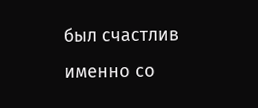был счастлив именно со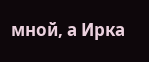мной, а Ирка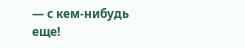— с кем-нибудь еще!